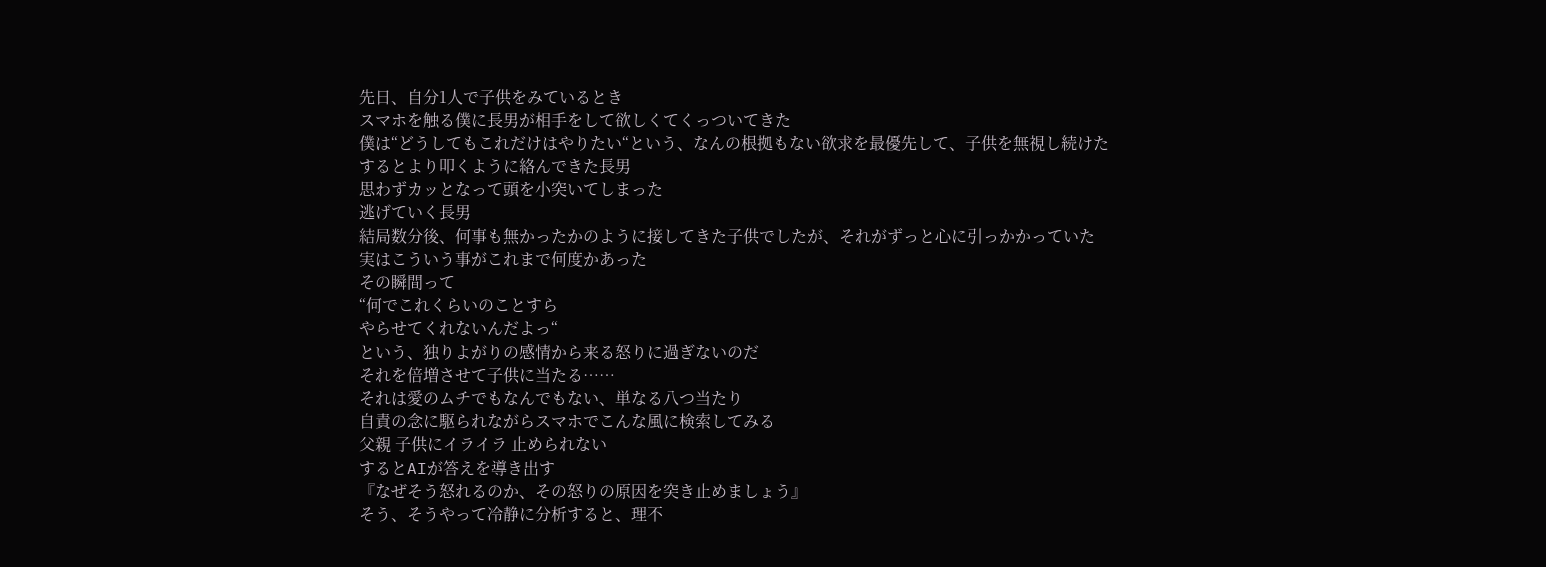先日、自分1人で子供をみているとき
スマホを触る僕に長男が相手をして欲しくてくっついてきた
僕は“どうしてもこれだけはやりたい“という、なんの根拠もない欲求を最優先して、子供を無視し続けた
するとより叩くように絡んできた長男
思わずカッとなって頭を小突いてしまった
逃げていく長男
結局数分後、何事も無かったかのように接してきた子供でしたが、それがずっと心に引っかかっていた
実はこういう事がこれまで何度かあった
その瞬間って
“何でこれくらいのことすら
やらせてくれないんだよっ“
という、独りよがりの感情から来る怒りに過ぎないのだ
それを倍増させて子供に当たる……
それは愛のムチでもなんでもない、単なる八つ当たり
自責の念に駆られながらスマホでこんな風に検索してみる
父親 子供にイライラ 止められない
するとAIが答えを導き出す
『なぜそう怒れるのか、その怒りの原因を突き止めましょう』
そう、そうやって冷静に分析すると、理不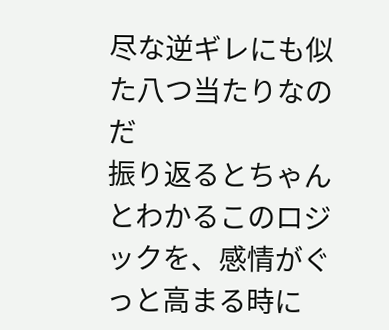尽な逆ギレにも似た八つ当たりなのだ
振り返るとちゃんとわかるこのロジックを、感情がぐっと高まる時に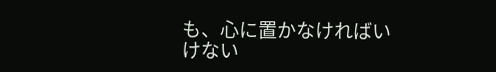も、心に置かなければいけない